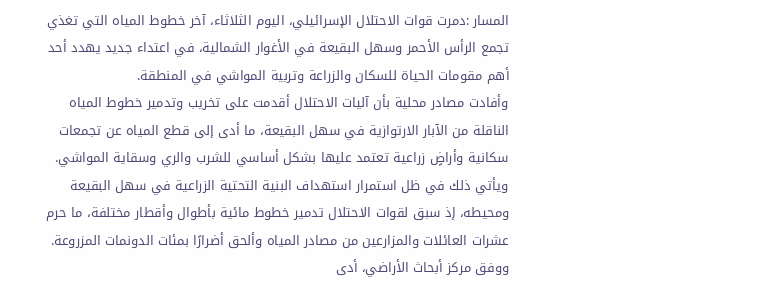المسار :دمرت قوات الاحتلال الإسرائيلي، اليوم الثلاثاء، آخر خطوط المياه التي تغذي تجمع الرأس الأحمر وسهل البقيعة في الأغوار الشمالية، في اعتداء جديد يهدد أحد أهم مقومات الحياة للسكان والزراعة وتربية المواشي في المنطقة.
وأفادت مصادر محلية بأن آليات الاحتلال أقدمت على تخريب وتدمير خطوط المياه الناقلة من الآبار الارتوازية في سهل البقيعة، ما أدى إلى قطع المياه عن تجمعات سكانية وأراضٍ زراعية تعتمد عليها بشكل أساسي للشرب والري وسقاية المواشي.
ويأتي ذلك في ظل استمرار استهداف البنية التحتية الزراعية في سهل البقيعة ومحيطه، إذ سبق لقوات الاحتلال تدمير خطوط مائية بأطوال وأقطار مختلفة، ما حرم عشرات العائلات والمزارعين من مصادر المياه وألحق أضرارًا بمئات الدونمات المزروعة.
ووفق مركز أبحاث الأراضي، أدى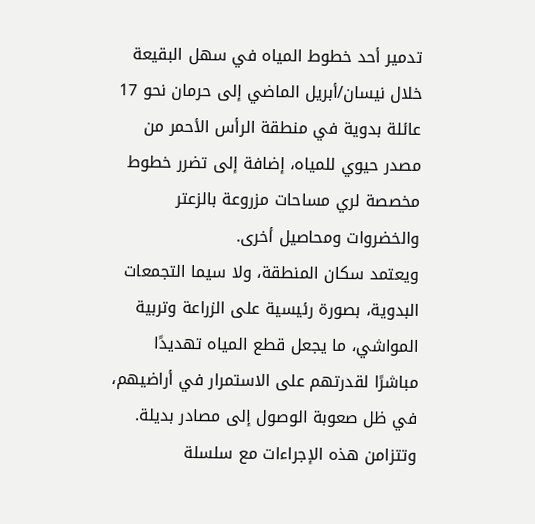تدمير أحد خطوط المياه في سهل البقيعة خلال نيسان/أبريل الماضي إلى حرمان نحو 17 عائلة بدوية في منطقة الرأس الأحمر من مصدر حيوي للمياه، إضافة إلى تضرر خطوط مخصصة لري مساحات مزروعة بالزعتر والخضروات ومحاصيل أخرى.
ويعتمد سكان المنطقة، ولا سيما التجمعات البدوية، بصورة رئيسية على الزراعة وتربية المواشي، ما يجعل قطع المياه تهديدًا مباشرًا لقدرتهم على الاستمرار في أراضيهم، في ظل صعوبة الوصول إلى مصادر بديلة.
وتتزامن هذه الإجراءات مع سلسلة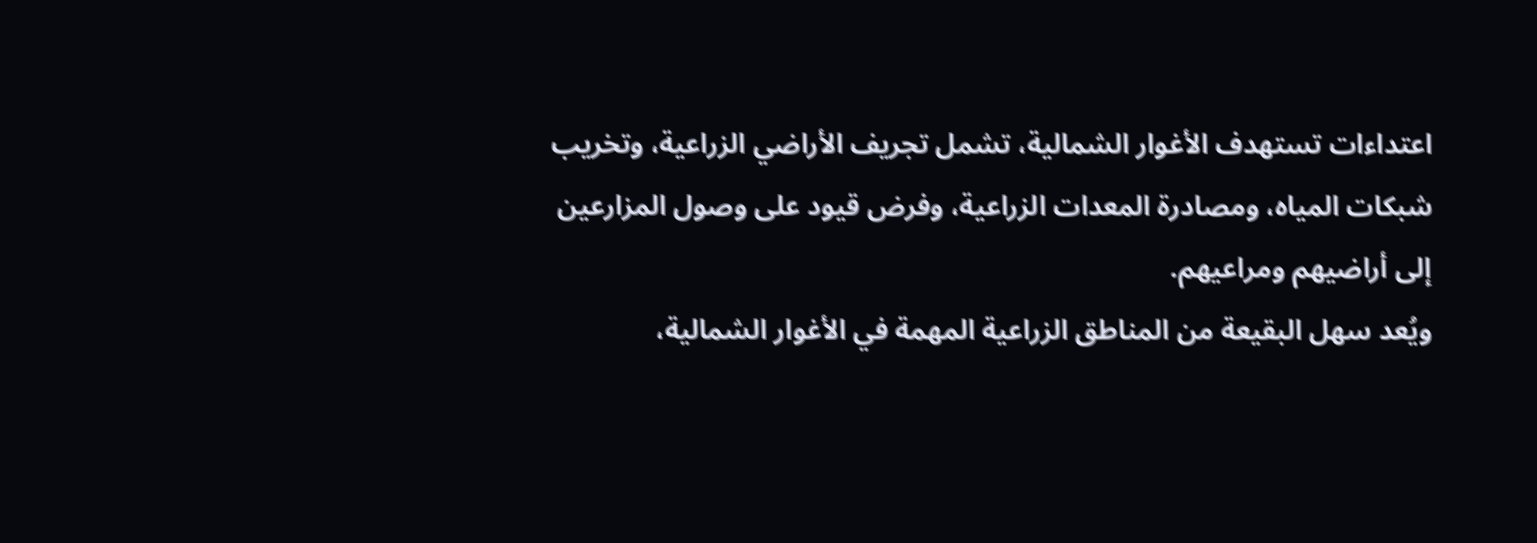اعتداءات تستهدف الأغوار الشمالية، تشمل تجريف الأراضي الزراعية، وتخريب شبكات المياه، ومصادرة المعدات الزراعية، وفرض قيود على وصول المزارعين إلى أراضيهم ومراعيهم.
ويُعد سهل البقيعة من المناطق الزراعية المهمة في الأغوار الشمالية،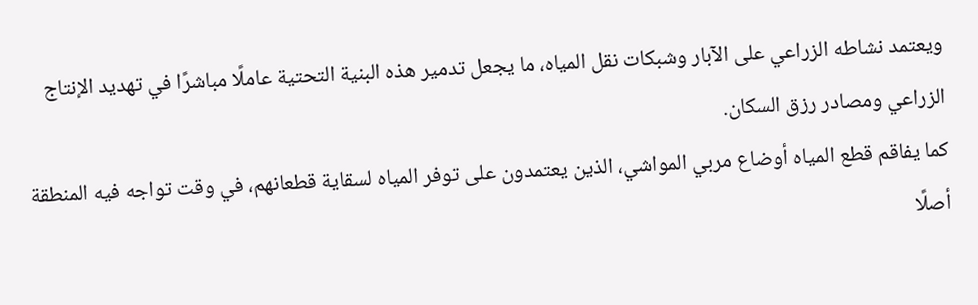ويعتمد نشاطه الزراعي على الآبار وشبكات نقل المياه، ما يجعل تدمير هذه البنية التحتية عاملًا مباشرًا في تهديد الإنتاج الزراعي ومصادر رزق السكان.
كما يفاقم قطع المياه أوضاع مربي المواشي، الذين يعتمدون على توفر المياه لسقاية قطعانهم، في وقت تواجه فيه المنطقة أصلًا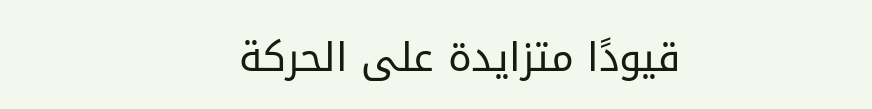قيودًا متزايدة على الحركة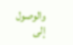والوصول إلى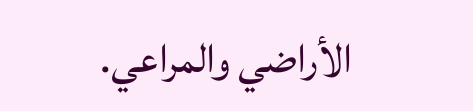الأراضي والمراعي.